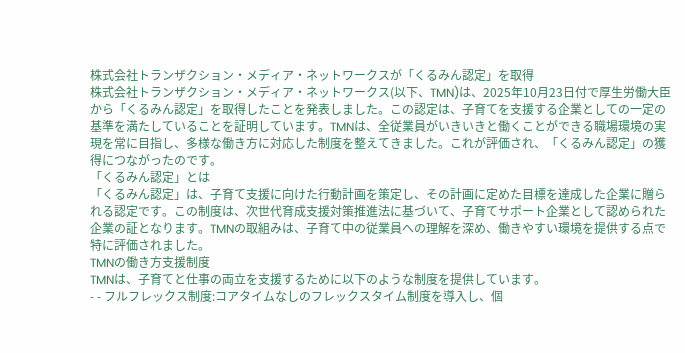株式会社トランザクション・メディア・ネットワークスが「くるみん認定」を取得
株式会社トランザクション・メディア・ネットワークス(以下、TMN)は、2025年10月23日付で厚生労働大臣から「くるみん認定」を取得したことを発表しました。この認定は、子育てを支援する企業としての一定の基準を満たしていることを証明しています。TMNは、全従業員がいきいきと働くことができる職場環境の実現を常に目指し、多様な働き方に対応した制度を整えてきました。これが評価され、「くるみん認定」の獲得につながったのです。
「くるみん認定」とは
「くるみん認定」は、子育て支援に向けた行動計画を策定し、その計画に定めた目標を達成した企業に贈られる認定です。この制度は、次世代育成支援対策推進法に基づいて、子育てサポート企業として認められた企業の証となります。TMNの取組みは、子育て中の従業員への理解を深め、働きやすい環境を提供する点で特に評価されました。
TMNの働き方支援制度
TMNは、子育てと仕事の両立を支援するために以下のような制度を提供しています。
- - フルフレックス制度:コアタイムなしのフレックスタイム制度を導入し、個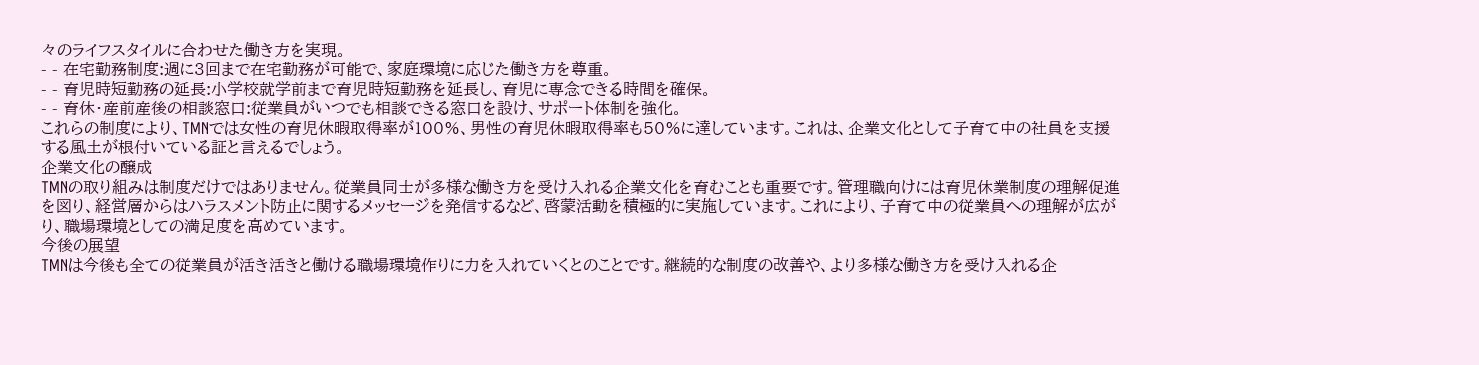々のライフスタイルに合わせた働き方を実現。
- - 在宅勤務制度:週に3回まで在宅勤務が可能で、家庭環境に応じた働き方を尊重。
- - 育児時短勤務の延長:小学校就学前まで育児時短勤務を延長し、育児に専念できる時間を確保。
- - 育休・産前産後の相談窓口:従業員がいつでも相談できる窓口を設け、サポート体制を強化。
これらの制度により、TMNでは女性の育児休暇取得率が100%、男性の育児休暇取得率も50%に達しています。これは、企業文化として子育て中の社員を支援する風土が根付いている証と言えるでしょう。
企業文化の醸成
TMNの取り組みは制度だけではありません。従業員同士が多様な働き方を受け入れる企業文化を育むことも重要です。管理職向けには育児休業制度の理解促進を図り、経営層からはハラスメント防止に関するメッセージを発信するなど、啓蒙活動を積極的に実施しています。これにより、子育て中の従業員への理解が広がり、職場環境としての満足度を高めています。
今後の展望
TMNは今後も全ての従業員が活き活きと働ける職場環境作りに力を入れていくとのことです。継続的な制度の改善や、より多様な働き方を受け入れる企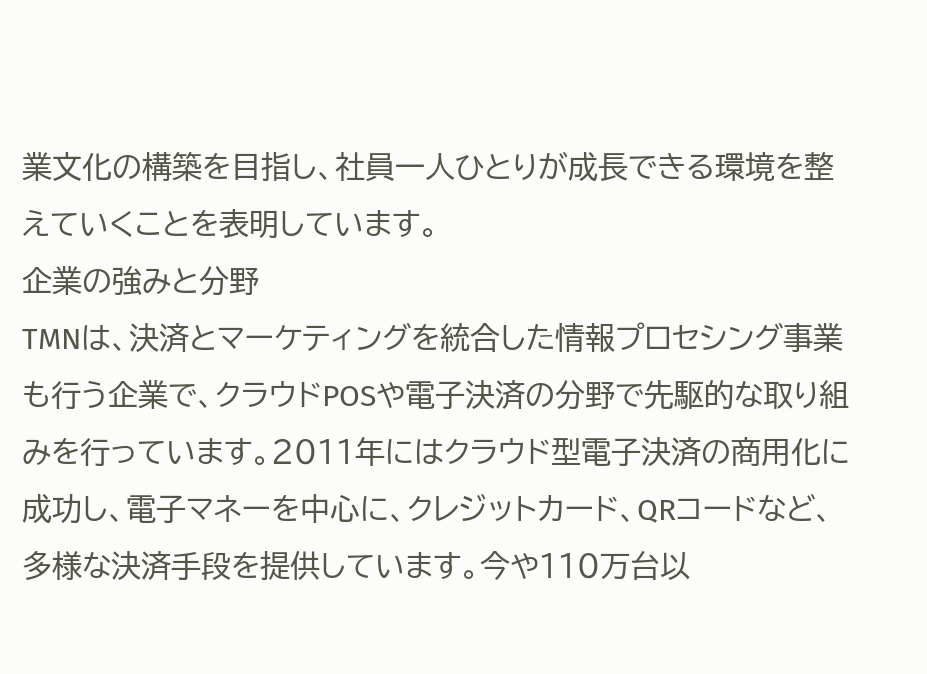業文化の構築を目指し、社員一人ひとりが成長できる環境を整えていくことを表明しています。
企業の強みと分野
TMNは、決済とマーケティングを統合した情報プロセシング事業も行う企業で、クラウドPOSや電子決済の分野で先駆的な取り組みを行っています。2011年にはクラウド型電子決済の商用化に成功し、電子マネーを中心に、クレジットカード、QRコードなど、多様な決済手段を提供しています。今や110万台以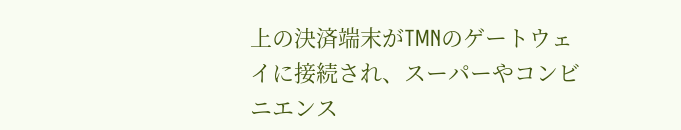上の決済端末がTMNのゲートウェイに接続され、スーパーやコンビニエンス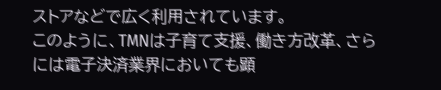ストアなどで広く利用されています。
このように、TMNは子育て支援、働き方改革、さらには電子決済業界においても顕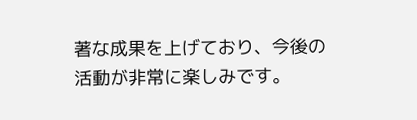著な成果を上げており、今後の活動が非常に楽しみです。